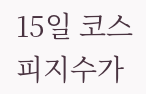15일 코스피지수가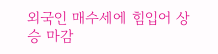외국인 매수세에 힘입어 상승 마감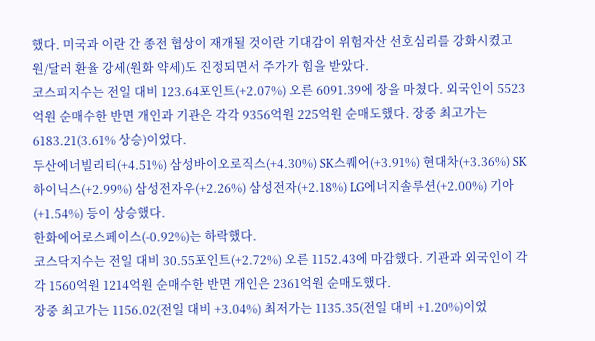했다. 미국과 이란 간 종전 협상이 재개될 것이란 기대감이 위험자산 선호심리를 강화시켰고 원/달러 환율 강세(원화 약세)도 진정되면서 주가가 힘을 받았다.
코스피지수는 전일 대비 123.64포인트(+2.07%) 오른 6091.39에 장을 마쳤다. 외국인이 5523억원 순매수한 반면 개인과 기관은 각각 9356억원 225억원 순매도했다. 장중 최고가는 6183.21(3.61% 상승)이었다.
두산에너빌리티(+4.51%) 삼성바이오로직스(+4.30%) SK스퀘어(+3.91%) 현대차(+3.36%) SK하이닉스(+2.99%) 삼성전자우(+2.26%) 삼성전자(+2.18%) LG에너지솔루션(+2.00%) 기아(+1.54%) 등이 상승했다.
한화에어로스페이스(-0.92%)는 하락했다.
코스닥지수는 전일 대비 30.55포인트(+2.72%) 오른 1152.43에 마감했다. 기관과 외국인이 각각 1560억원 1214억원 순매수한 반면 개인은 2361억원 순매도했다.
장중 최고가는 1156.02(전일 대비 +3.04%) 최저가는 1135.35(전일 대비 +1.20%)이었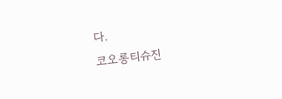다.
코오롱티슈진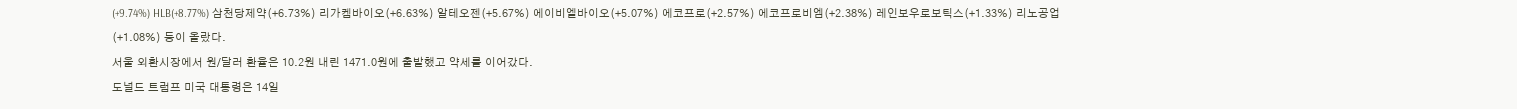(+9.74%) HLB(+8.77%) 삼천당제약(+6.73%) 리가켐바이오(+6.63%) 알테오젠(+5.67%) 에이비엘바이오(+5.07%) 에코프로(+2.57%) 에코프로비엠(+2.38%) 레인보우로보틱스(+1.33%) 리노공업(+1.08%) 등이 올랐다.
서울 외환시장에서 원/달러 환율은 10.2원 내린 1471.0원에 출발했고 약세를 이어갔다.
도널드 트럼프 미국 대통령은 14일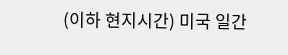(이하 현지시간) 미국 일간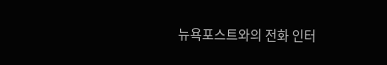뉴욕포스트와의 전화 인터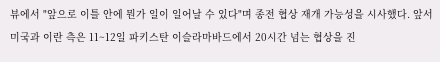뷰에서 "앞으로 이틀 안에 뭔가 일이 일어날 수 있다"며 종전 협상 재개 가능성을 시사했다. 앞서 미국과 이란 측은 11~12일 파키스탄 이슬라마바드에서 20시간 넘는 협상을 진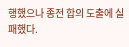행했으나 종전 합의 도출에 실패했다.